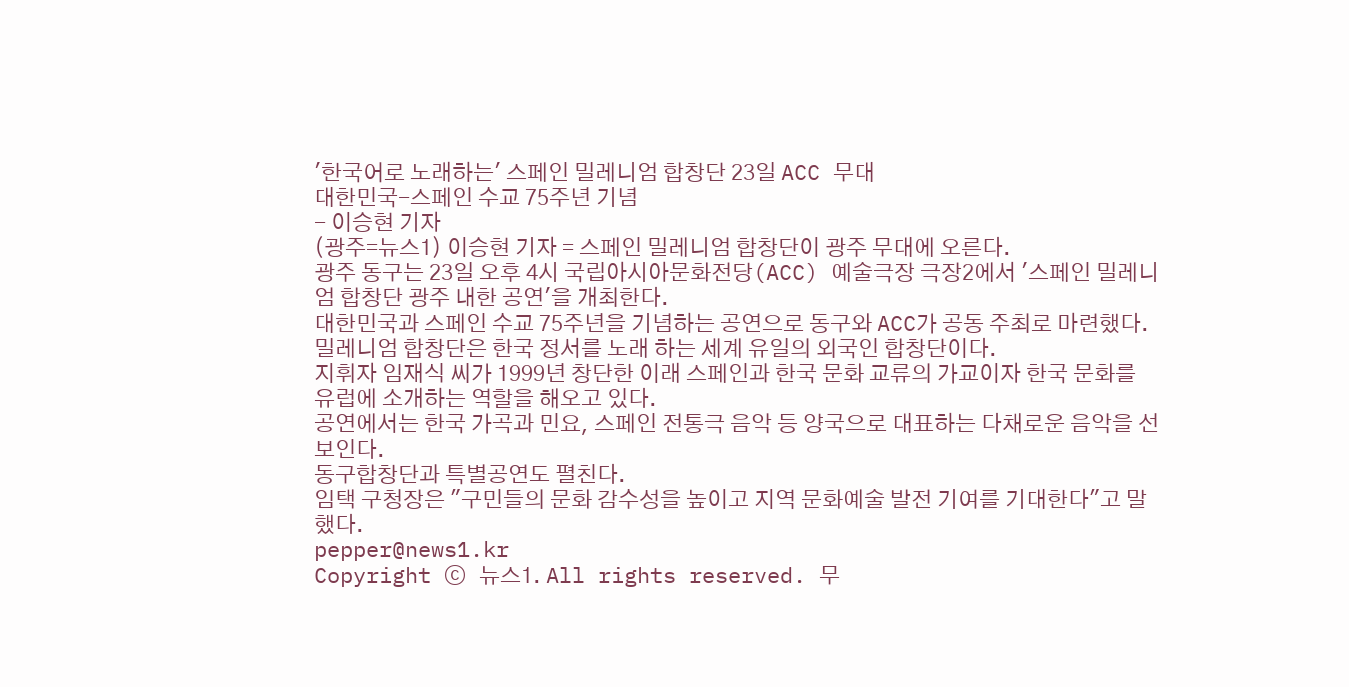'한국어로 노래하는' 스페인 밀레니엄 합창단 23일 ACC 무대
대한민국-스페인 수교 75주년 기념
- 이승현 기자
(광주=뉴스1) 이승현 기자 = 스페인 밀레니엄 합창단이 광주 무대에 오른다.
광주 동구는 23일 오후 4시 국립아시아문화전당(ACC) 예술극장 극장2에서 '스페인 밀레니엄 합창단 광주 내한 공연'을 개최한다.
대한민국과 스페인 수교 75주년을 기념하는 공연으로 동구와 ACC가 공동 주최로 마련했다.
밀레니엄 합창단은 한국 정서를 노래 하는 세계 유일의 외국인 합창단이다.
지휘자 임재식 씨가 1999년 창단한 이래 스페인과 한국 문화 교류의 가교이자 한국 문화를 유럽에 소개하는 역할을 해오고 있다.
공연에서는 한국 가곡과 민요, 스페인 전통극 음악 등 양국으로 대표하는 다채로운 음악을 선보인다.
동구합창단과 특별공연도 펼친다.
임택 구청장은 "구민들의 문화 감수성을 높이고 지역 문화예술 발전 기여를 기대한다"고 말했다.
pepper@news1.kr
Copyright ⓒ 뉴스1. All rights reserved. 무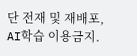단 전재 및 재배포, AI학습 이용금지.